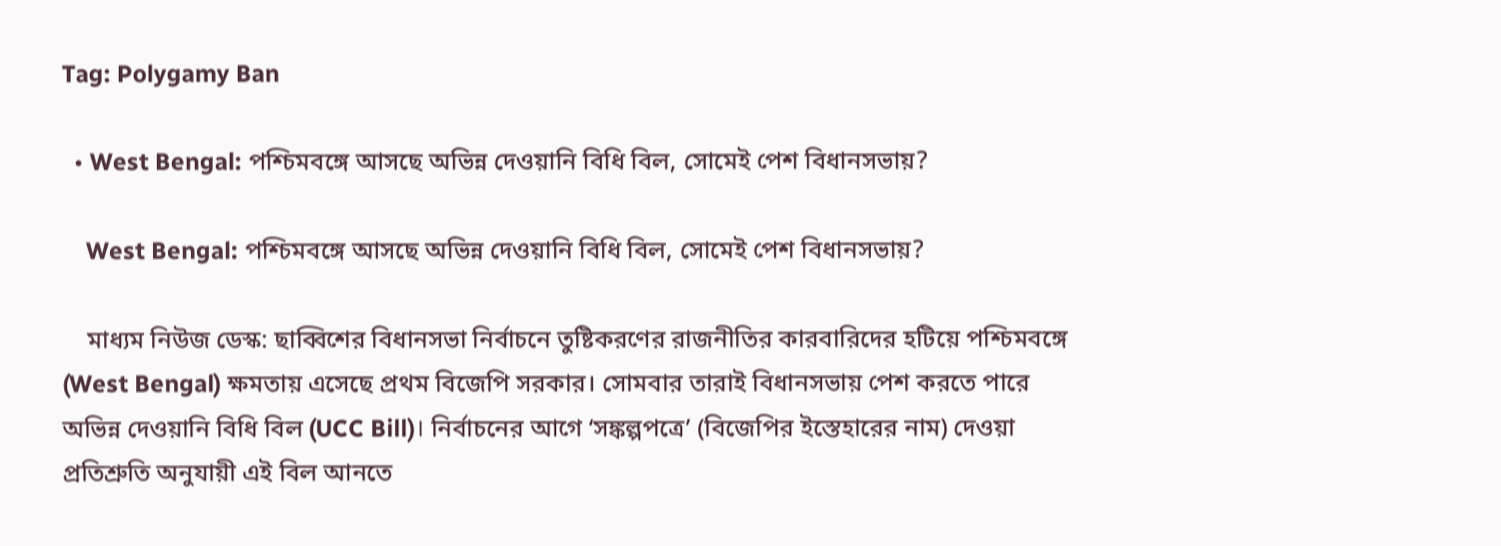Tag: Polygamy Ban

  • West Bengal: পশ্চিমবঙ্গে আসছে অভিন্ন দেওয়ানি বিধি বিল, সোমেই পেশ বিধানসভায়?

    West Bengal: পশ্চিমবঙ্গে আসছে অভিন্ন দেওয়ানি বিধি বিল, সোমেই পেশ বিধানসভায়?

    মাধ্যম নিউজ ডেস্ক: ছাব্বিশের বিধানসভা নির্বাচনে তুষ্টিকরণের রাজনীতির কারবারিদের হটিয়ে পশ্চিমবঙ্গে (West Bengal) ক্ষমতায় এসেছে প্রথম বিজেপি সরকার। সোমবার তারাই বিধানসভায় পেশ করতে পারে অভিন্ন দেওয়ানি বিধি বিল (UCC Bill)। নির্বাচনের আগে ‘সঙ্কল্পপত্রে’ (বিজেপির ইস্তেহারের নাম) দেওয়া প্রতিশ্রুতি অনুযায়ী এই বিল আনতে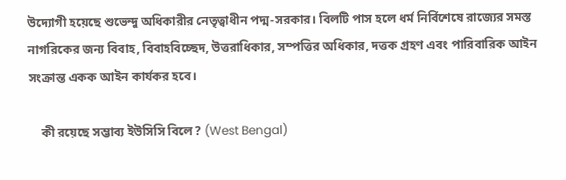উদ্যোগী হয়েছে শুভেন্দু অধিকারীর নেতৃত্বাধীন পদ্ম-সরকার। বিলটি পাস হলে ধর্ম নির্বিশেষে রাজ্যের সমস্ত নাগরিকের জন্য বিবাহ, বিবাহবিচ্ছেদ, উত্তরাধিকার, সম্পত্তির অধিকার, দত্তক গ্রহণ এবং পারিবারিক আইন সংক্রান্ত একক আইন কার্যকর হবে।

    কী রয়েছে সম্ভাব্য ইউসিসি বিলে? (West Bengal)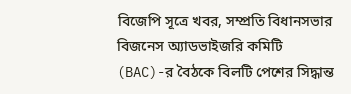বিজেপি সূত্রে খবর, সম্প্রতি বিধানসভার বিজনেস অ্যাডভাইজরি কমিটি (BAC)-র বৈঠকে বিলটি পেশের সিদ্ধান্ত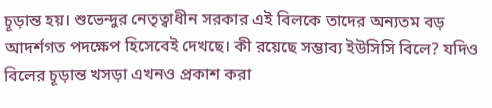চূড়ান্ত হয়। শুভেন্দুর নেতৃত্বাধীন সরকার এই বিলকে তাদের অন্যতম বড় আদর্শগত পদক্ষেপ হিসেবেই দেখছে। কী রয়েছে সম্ভাব্য ইউসিসি বিলে? যদিও বিলের চূড়ান্ত খসড়া এখনও প্রকাশ করা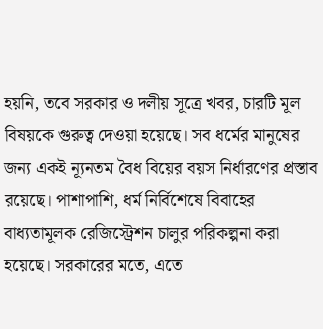হয়নি, তবে সরকার ও দলীয় সূত্রে খবর, চারটি মূল বিষয়কে গুরুত্ব দেওয়া হয়েছে। সব ধর্মের মানুষের জন্য একই ন্যূনতম বৈধ বিয়ের বয়স নির্ধারণের প্রস্তাব রয়েছে। পাশাপাশি, ধর্ম নির্বিশেষে বিবাহের বাধ্যতামূলক রেজিস্ট্রেশন চালুর পরিকল্পনা করা হয়েছে। সরকারের মতে, এতে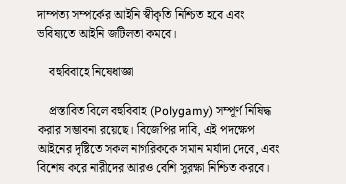দাম্পত্য সম্পর্কের আইনি স্বীকৃতি নিশ্চিত হবে এবং ভবিষ্যতে আইনি জটিলতা কমবে।

    বহুবিবাহে নিষেধাজ্ঞা

    প্রস্তাবিত বিলে বহুবিবাহ (Polygamy) সম্পূর্ণ নিষিদ্ধ করার সম্ভাবনা রয়েছে। বিজেপির দাবি, এই পদক্ষেপ আইনের দৃষ্টিতে সকল নাগরিককে সমান মর্যাদা দেবে, এবং বিশেষ করে নারীদের আরও বেশি সুরক্ষা নিশ্চিত করবে।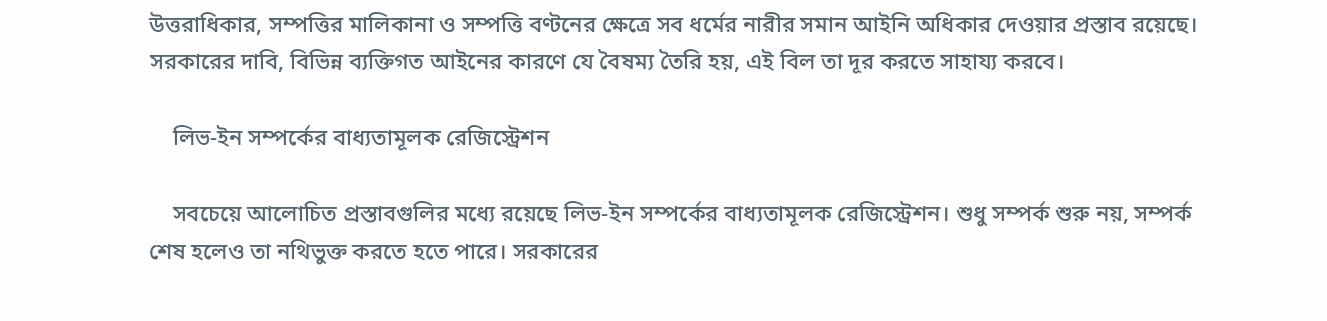উত্তরাধিকার, সম্পত্তির মালিকানা ও সম্পত্তি বণ্টনের ক্ষেত্রে সব ধর্মের নারীর সমান আইনি অধিকার দেওয়ার প্রস্তাব রয়েছে। সরকারের দাবি, বিভিন্ন ব্যক্তিগত আইনের কারণে যে বৈষম্য তৈরি হয়, এই বিল তা দূর করতে সাহায্য করবে।

    লিভ-ইন সম্পর্কের বাধ্যতামূলক রেজিস্ট্রেশন

    সবচেয়ে আলোচিত প্রস্তাবগুলির মধ্যে রয়েছে লিভ-ইন সম্পর্কের বাধ্যতামূলক রেজিস্ট্রেশন। শুধু সম্পর্ক শুরু নয়, সম্পর্ক শেষ হলেও তা নথিভুক্ত করতে হতে পারে। সরকারের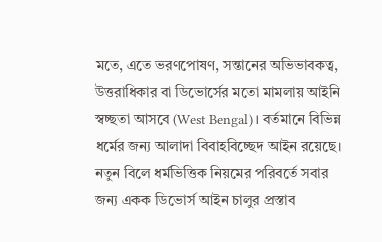মতে, এতে ভরণপোষণ, সন্তানের অভিভাবকত্ব, উত্তরাধিকার বা ডিভোর্সের মতো মামলায় আইনি স্বচ্ছতা আসবে (West Bengal)। বর্তমানে বিভিন্ন ধর্মের জন্য আলাদা বিবাহবিচ্ছেদ আইন রয়েছে। নতুন বিলে ধর্মভিত্তিক নিয়মের পরিবর্তে সবার জন্য একক ডিভোর্স আইন চালুর প্রস্তাব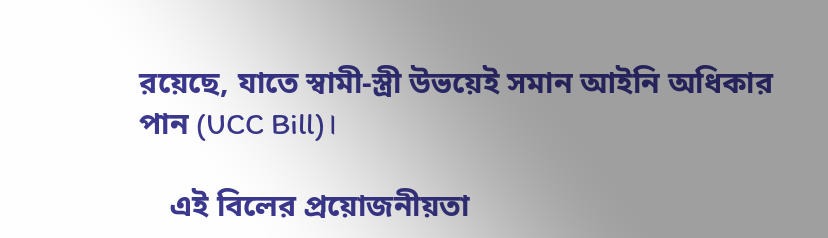রয়েছে, যাতে স্বামী-স্ত্রী উভয়েই সমান আইনি অধিকার পান (UCC Bill)।

    এই বিলের প্রয়োজনীয়তা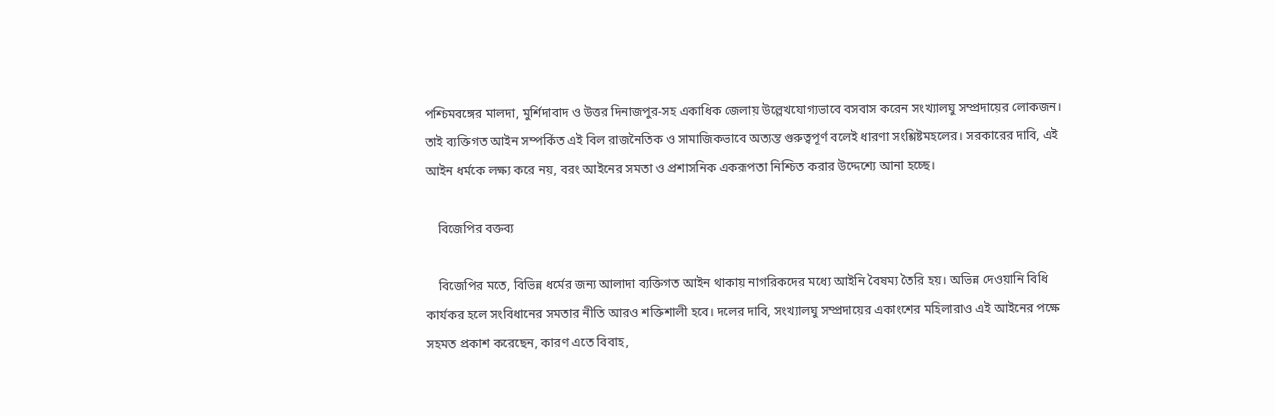পশ্চিমবঙ্গের মালদা, মুর্শিদাবাদ ও উত্তর দিনাজপুর-সহ একাধিক জেলায় উল্লেখযোগ্যভাবে বসবাস করেন সংখ্যালঘু সম্প্রদায়ের লোকজন। তাই ব্যক্তিগত আইন সম্পর্কিত এই বিল রাজনৈতিক ও সামাজিকভাবে অত্যন্ত গুরুত্বপূর্ণ বলেই ধারণা সংশ্লিষ্টমহলের। সরকারের দাবি, এই আইন ধর্মকে লক্ষ্য করে নয়, বরং আইনের সমতা ও প্রশাসনিক একরূপতা নিশ্চিত করার উদ্দেশ্যে আনা হচ্ছে।

    বিজেপির বক্তব্য

    বিজেপির মতে, বিভিন্ন ধর্মের জন্য আলাদা ব্যক্তিগত আইন থাকায় নাগরিকদের মধ্যে আইনি বৈষম্য তৈরি হয়। অভিন্ন দেওয়ানি বিধি কার্যকর হলে সংবিধানের সমতার নীতি আরও শক্তিশালী হবে। দলের দাবি, সংখ্যালঘু সম্প্রদায়ের একাংশের মহিলারাও এই আইনের পক্ষে সহমত প্রকাশ করেছেন, কারণ এতে বিবাহ,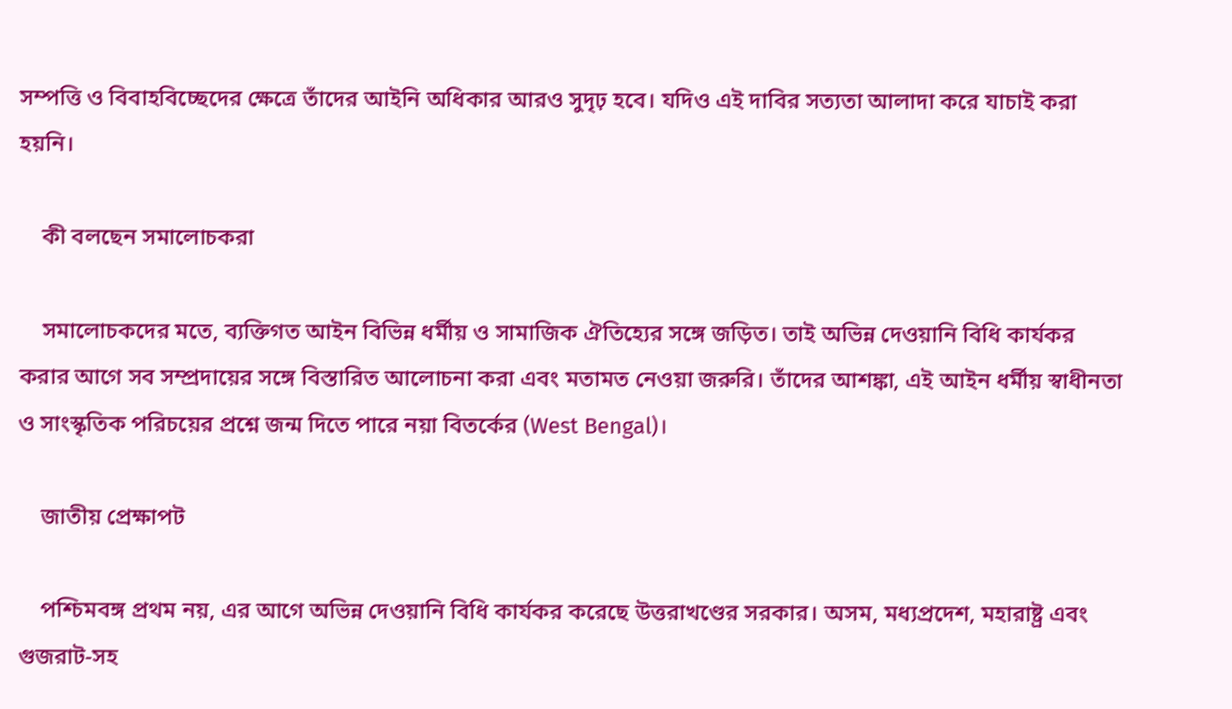সম্পত্তি ও বিবাহবিচ্ছেদের ক্ষেত্রে তাঁদের আইনি অধিকার আরও সুদৃঢ় হবে। যদিও এই দাবির সত্যতা আলাদা করে যাচাই করা হয়নি।

    কী বলছেন সমালোচকরা

    সমালোচকদের মতে, ব্যক্তিগত আইন বিভিন্ন ধর্মীয় ও সামাজিক ঐতিহ্যের সঙ্গে জড়িত। তাই অভিন্ন দেওয়ানি বিধি কার্যকর করার আগে সব সম্প্রদায়ের সঙ্গে বিস্তারিত আলোচনা করা এবং মতামত নেওয়া জরুরি। তাঁদের আশঙ্কা, এই আইন ধর্মীয় স্বাধীনতা ও সাংস্কৃতিক পরিচয়ের প্রশ্নে জন্ম দিতে পারে নয়া বিতর্কের (West Bengal)।

    জাতীয় প্রেক্ষাপট

    পশ্চিমবঙ্গ প্রথম নয়, এর আগে অভিন্ন দেওয়ানি বিধি কার্যকর করেছে উত্তরাখণ্ডের সরকার। অসম, মধ্যপ্রদেশ, মহারাষ্ট্র এবং গুজরাট-সহ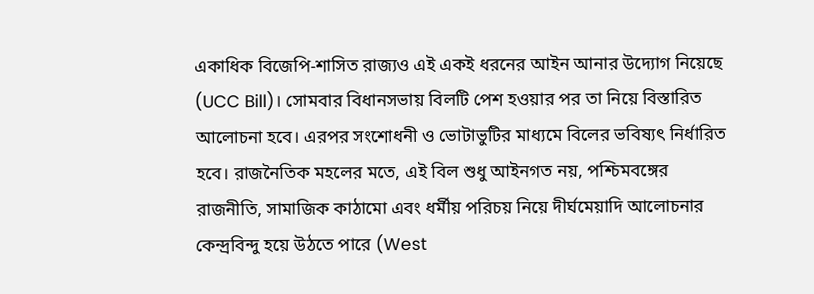একাধিক বিজেপি-শাসিত রাজ্যও এই একই ধরনের আইন আনার উদ্যোগ নিয়েছে (UCC Bill)। সোমবার বিধানসভায় বিলটি পেশ হওয়ার পর তা নিয়ে বিস্তারিত আলোচনা হবে। এরপর সংশোধনী ও ভোটাভুটির মাধ্যমে বিলের ভবিষ্যৎ নির্ধারিত হবে। রাজনৈতিক মহলের মতে, এই বিল শুধু আইনগত নয়, পশ্চিমবঙ্গের রাজনীতি, সামাজিক কাঠামো এবং ধর্মীয় পরিচয় নিয়ে দীর্ঘমেয়াদি আলোচনার কেন্দ্রবিন্দু হয়ে উঠতে পারে (West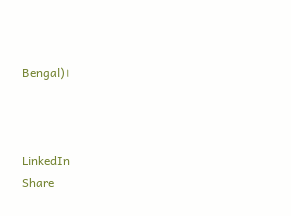Bengal)।



LinkedIn
Share